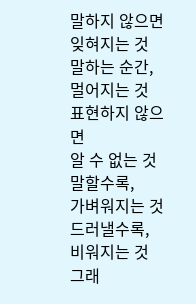말하지 않으면
잊혀지는 것
말하는 순간,
멀어지는 것
표현하지 않으면
알 수 없는 것
말할수록,
가벼워지는 것
드러낼수록,
비워지는 것
그래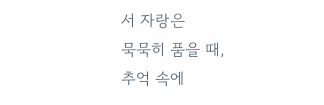서 자랑은
묵묵히 품을 때,
추억 속에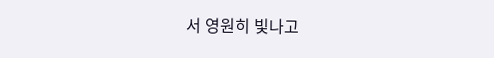서 영원히 빛나고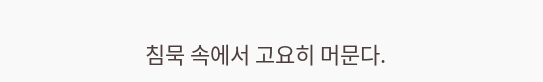침묵 속에서 고요히 머문다.